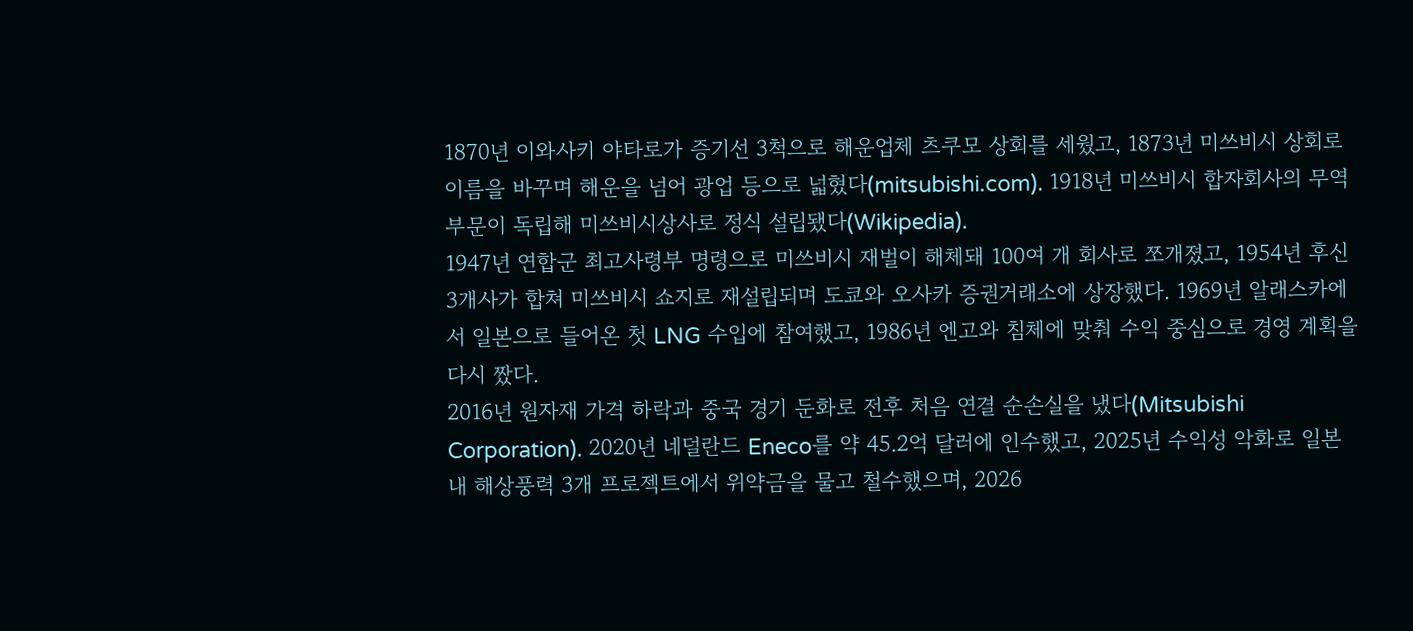1870년 이와사키 야타로가 증기선 3척으로 해운업체 츠쿠모 상회를 세웠고, 1873년 미쓰비시 상회로 이름을 바꾸며 해운을 넘어 광업 등으로 넓혔다(mitsubishi.com). 1918년 미쓰비시 합자회사의 무역 부문이 독립해 미쓰비시상사로 정식 설립됐다(Wikipedia).
1947년 연합군 최고사령부 명령으로 미쓰비시 재벌이 해체돼 100여 개 회사로 쪼개졌고, 1954년 후신 3개사가 합쳐 미쓰비시 쇼지로 재설립되며 도쿄와 오사카 증권거래소에 상장했다. 1969년 알래스카에서 일본으로 들어온 첫 LNG 수입에 참여했고, 1986년 엔고와 침체에 맞춰 수익 중심으로 경영 계획을 다시 짰다.
2016년 원자재 가격 하락과 중국 경기 둔화로 전후 처음 연결 순손실을 냈다(Mitsubishi Corporation). 2020년 네덜란드 Eneco를 약 45.2억 달러에 인수했고, 2025년 수익성 악화로 일본 내 해상풍력 3개 프로젝트에서 위약금을 물고 철수했으며, 2026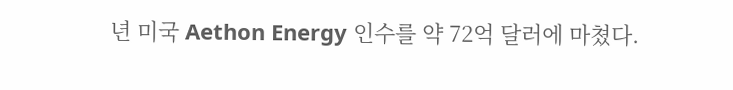년 미국 Aethon Energy 인수를 약 72억 달러에 마쳤다.